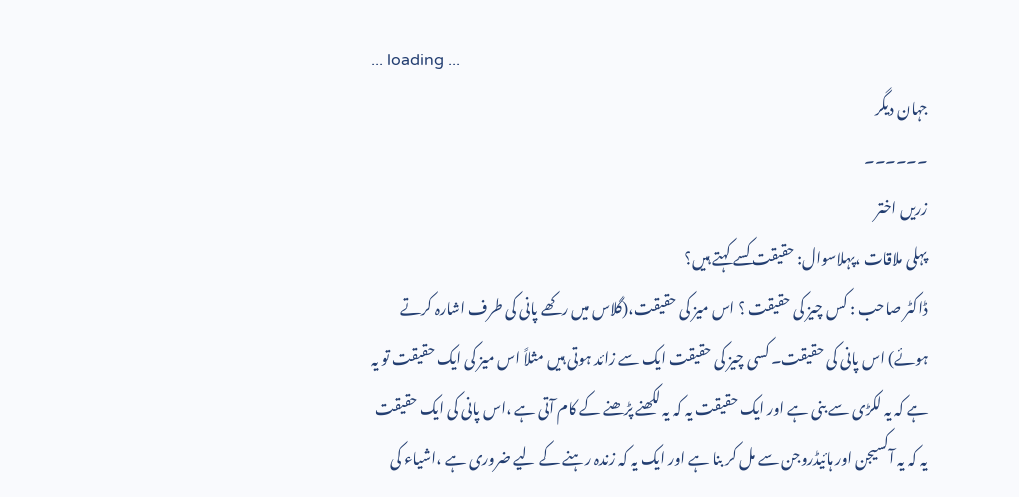... loading ...
جہان دیگر
۔۔۔۔۔۔
زریں اختر
پہلی ملاقات ،پہلاسوال: حقیقت کسے کہتے ہیں؟
ڈاکٹر صاحب : کس چیز کی حقیقت ؟ اس میز کی حقیقت،(گلاس میں رکھے پانی کی طرف اشارہ کرتے ہوئے) اس پانی کی حقیقت۔ کسی چیز کی حقیقت ایک سے زائد ہوتی ہیں مثلاً اس میز کی ایک حقیقت تو یہ ہے کہ یہ لکڑی سے بنی ہے اور ایک حقیقت یہ کہ یہ لکھنے پڑھنے کے کام آتی ہے ،اس پانی کی ایک حقیقت یہ کہ یہ آکسیجن اور ہائیڈروجن سے مل کر بنا ہے اور ایک یہ کہ زندہ رہنے کے لیے ضروری ہے ،اشیاء کی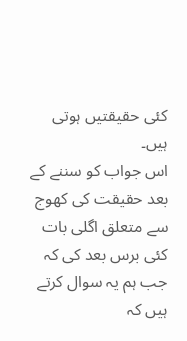کئی حقیقتیں ہوتی ہیں۔
اس جواب کو سننے کے بعد حقیقت کی کھوج سے متعلق اگلی بات کئی برس بعد کی کہ جب ہم یہ سوال کرتے ہیں کہ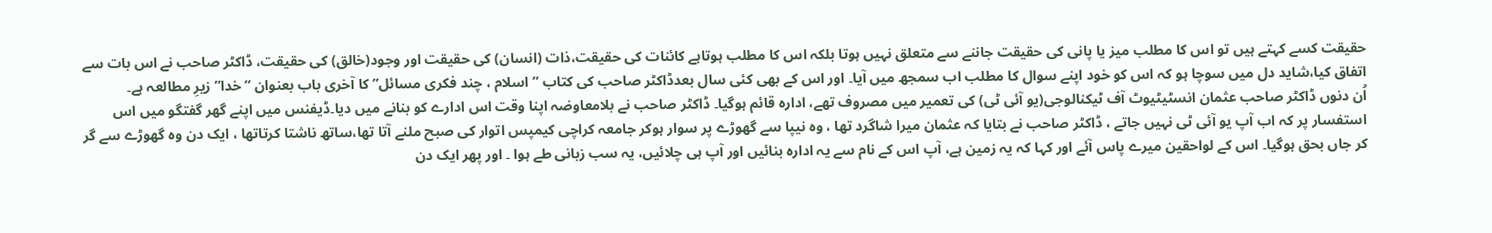حقیقت کسے کہتے ہیں تو اس کا مطلب میز یا پانی کی حقیقت جاننے سے متعلق نہیں ہوتا بلکہ اس کا مطلب ہوتاہے کائنات کی حقیقت،ذات (انسان) کی حقیقت اور وجود(خالق) کی حقیقت، ڈاکٹر صاحب نے اس بات سے اتفاق کیا،شاید دل میں سوچا ہو کہ اس کو خود اپنے سوال کا مطلب اب سمجھ میں آیا۔ اور اس کے بھی کئی سال بعدڈاکٹر صاحب کی کتاب ”اسلام ، چند فکری مسائل” کا آخری باب بعنوان ”خدا” زیرِ مطالعہ ہے۔
اُن دنوں ڈاکٹر صاحب عثمان انسٹیٹیوٹ آف ٹیکنالوجی(یو آئی ٹی) کی تعمیر میں مصروف تھے، ادارہ قائم ہوگیا۔ ڈاکٹر صاحب نے بلامعاوضہ اپنا وقت اس ادارے کو بنانے میں دیا۔ڈیفنس میں اپنے گھر گفتگو میں اس استفسار پر کہ اب آپ یو آئی ٹی نہیں جاتے ، ڈاکٹر صاحب نے بتایا کہ عثمان میرا شاگرد تھا ، وہ نیپا سے گھوڑے پر سوار ہوکر جامعہ کراچی کیمپس اتوار کی صبح ملنے آتا تھا،ساتھ ناشتا کرتاتھا ، ایک دن وہ گھوڑے سے گر کر جاں بحق ہوگیا۔ اس کے لواحقین میرے پاس آئے اور کہا کہ یہ زمین ہے، آپ اس کے نام سے یہ ادارہ بنائیں اور آپ ہی چلائیں، یہ سب زبانی طے ہوا ۔ اور پھر ایک دن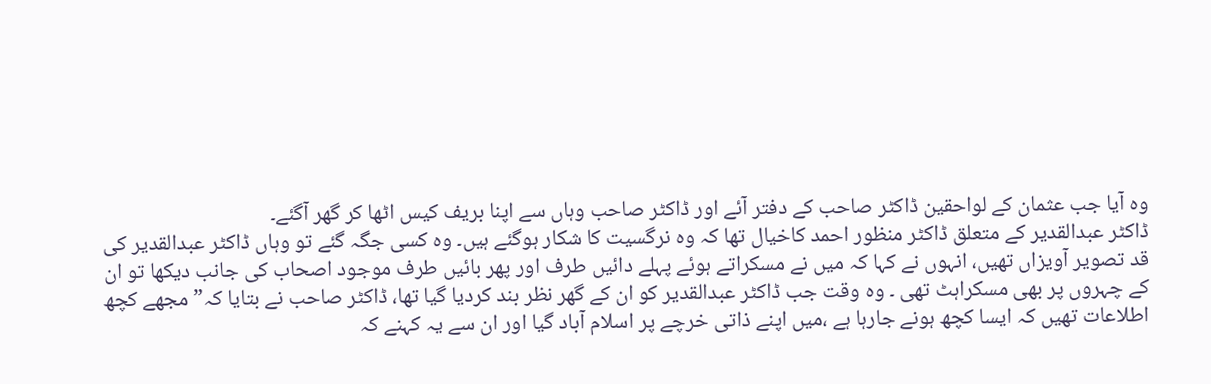وہ آیا جب عثمان کے لواحقین ڈاکٹر صاحب کے دفتر آئے اور ڈاکٹر صاحب وہاں سے اپنا بریف کیس اٹھا کر گھر آگئے۔
ڈاکٹر عبدالقدیر کے متعلق ڈاکٹر منظور احمد کاخیال تھا کہ وہ نرگسیت کا شکار ہوگئے ہیں۔ وہ کسی جگہ گئے تو وہاں ڈاکٹر عبدالقدیر کی قد تصویر آویزاں تھیں، انہوں نے کہا کہ میں نے مسکراتے ہوئے پہلے دائیں طرف اور پھر بائیں طرف موجود اصحاب کی جانب دیکھا تو ان کے چہروں پر بھی مسکراہٹ تھی ۔ وہ وقت جب ڈاکٹر عبدالقدیر کو ان کے گھر نظر بند کردیا گیا تھا، ڈاکٹر صاحب نے بتایا کہ” مجھے کچھ اطلاعات تھیں کہ ایسا کچھ ہونے جارہا ہے ،میں اپنے ذاتی خرچے پر اسلام آباد گیا اور ان سے یہ کہنے کہ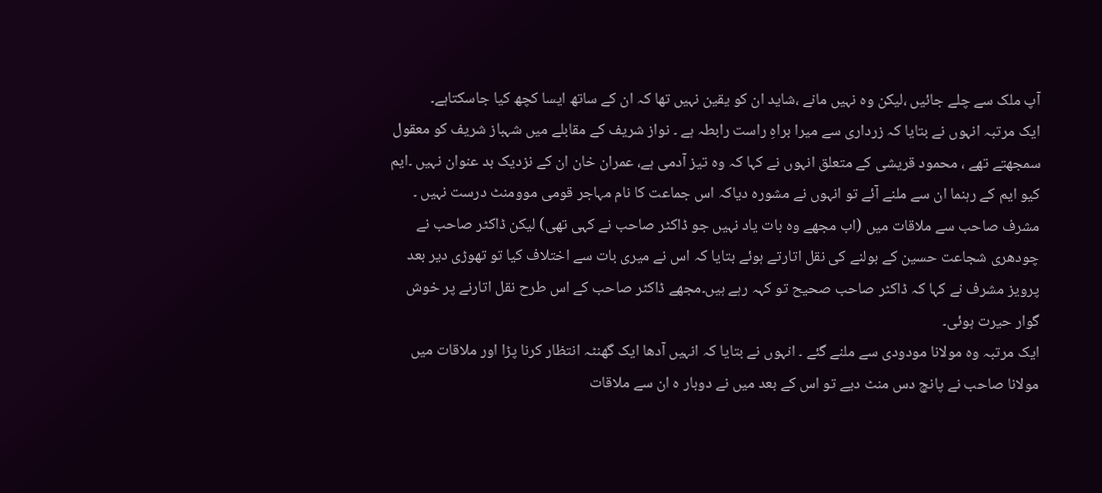آپ ملک سے چلے جائیں ،لیکن وہ نہیں مانے ،شاید ان کو یقین نہیں تھا کہ ان کے ساتھ ایسا کچھ کیا جاسکتاہے۔
ایک مرتبہ انہوں نے بتایا کہ زرداری سے میرا براہِ راست رابطہ ہے ۔ نواز شریف کے مقابلے میں شہباز شریف کو معقول سمجھتے تھے ، محمود قریشی کے متعلق انہوں نے کہا کہ وہ تیز آدمی ہے، عمران خان ان کے نزدیک بد عنوان نہیں ۔ایم کیو ایم کے رہنما ان سے ملنے آئے تو انہوں نے مشورہ دیاکہ اس جماعت کا نام مہاجر قومی موومنٹ درست نہیں ۔ مشرف صاحب سے ملاقات میں (اب مجھے وہ بات یاد نہیں جو ڈاکٹر صاحب نے کہی تھی) لیکن ڈاکٹر صاحب نے چودھری شجاعت حسین کے بولنے کی نقل اتارتے ہوئے بتایا کہ اس نے میری بات سے اختلاف کیا تو تھوڑی دیر بعد پرویز مشرف نے کہا کہ ڈاکٹر صاحب صحیح تو کہہ رہے ہیں۔مجھے ڈاکٹر صاحب کے اس طرح نقل اتارنے پر خوش گوار حیرت ہوئی۔
ایک مرتبہ وہ مولانا مودودی سے ملنے گئے ۔ انہوں نے بتایا کہ انہیں آدھا ایک گھنٹہ انتظار کرنا پڑا اور ملاقات میں مولانا صاحب نے پانچ دس منٹ دیے تو اس کے بعد میں نے دوبار ہ ان سے ملاقات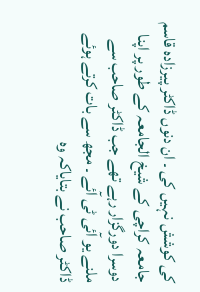کی کوشش نہیں کی ۔ ان دنوں ڈاکٹر پیرزادہ قاسم جامعہ کراچی کے شیخ الجامعہ کے طور پر اپنا دوسرا دورگزار رہے تھے جب ڈاکٹر صاحب سے ملنے یو آئی ٹی آئے ۔ مجھ سے بات کرتے ہوئے ڈاکٹر صاحب نے بتایاکہ وہ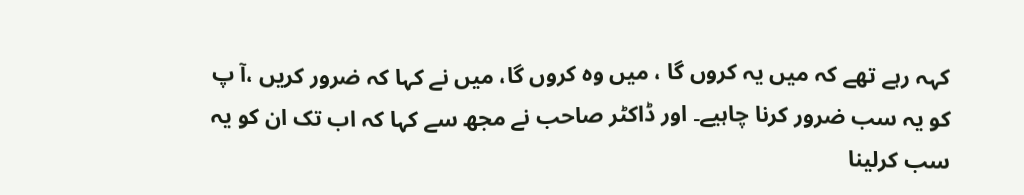کہہ رہے تھے کہ میں یہ کروں گا ، میں وہ کروں گا، میں نے کہا کہ ضرور کریں ،آ پ کو یہ سب ضرور کرنا چاہیے۔ اور ڈاکٹر صاحب نے مجھ سے کہا کہ اب تک ان کو یہ سب کرلینا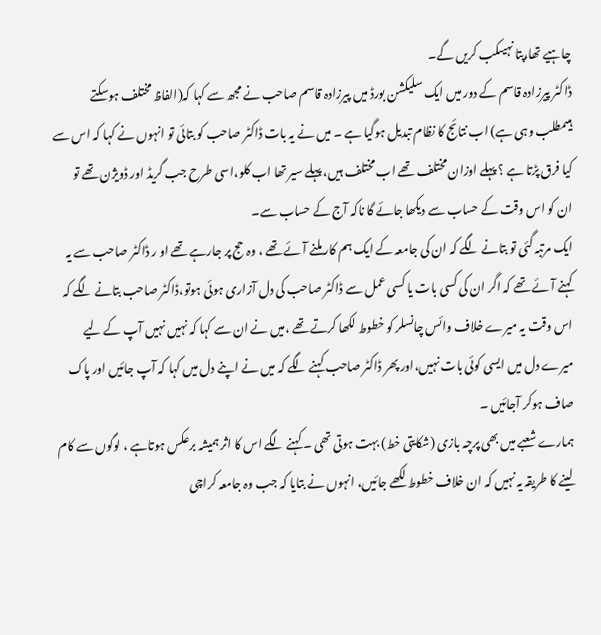چاہیے تھا،پتا نہیںکب کریں گے۔
ڈاکٹر پیرزادہ قاسم کے دور میں ایک سلیکشن بورڈ میں پیرزادہ قاسم صاحب نے مجھ سے کہا کہ(الفاظ مختلف ہوسکتے ہیںمطلب وہی ہے) اب نتائج کا نظام تبدیل ہوگیا ہے ۔ میں نے یہ بات ڈاکٹر صاحب کو بتائی تو انہوں نے کہا کہ اس سے کیا فرق پڑتا ہے ؟ پہلے اوزان مختلف تھے اب مختلف ہیں، پہلے سیر تھا اب کلو،اسی طرح جب گریڈ اور ڈویژن تھے تو ان کو اس وقت کے حساب سے دیکھا جائے گا ناکہ آج کے حساب سے۔
ایک مرتبہ گئی تو بتانے لگے کہ ان کی جامعہ کے ایک ہم کار ملنے آئے تھے ، وہ حج پر جارہے تھے او ر ڈاکٹر صاحب سے یہ کہنے آئے تھے کہ اگر ان کی کسی بات یا کسی عمل سے ڈاکٹر صاحب کی دل آزاری ہوئی ہوتو،ڈاکٹر صاحب بتانے لگے کہ اس وقت یہ میرے خلاف وائس چانسلر کو خطوط لکھا کرتے تھے ،میں نے ان سے کہا کہ نہیں نہیں آپ کے لیے میرے دل میں ایسی کوئی بات نہیں،اور پھر ڈاکٹر صاحب کہنے لگے کہ میں نے اپنے دل میں کہا کہ آپ جائیں اور پاک صاف ہوکر آجائیں ۔
ہمارے شعبے میں بھی پرچہ بازی (شکایتی خط) بہت ہوتی تھی ۔ کہنے لگے اس کا اثر ہمیشہ برعکس ہوتاہے ، لوگوں سے کام لینے کا طریقہ یہ نہیں کہ ان خلاف خطوط لکھے جائیں، انہوں نے بتایا کہ جب وہ جامعہ کراچی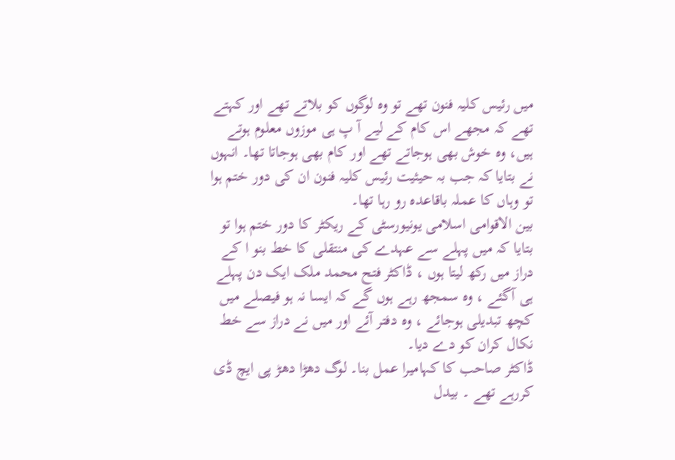میں رئیس کلیہ فنون تھے تو وہ لوگوں کو بلاتے تھے اور کہتے تھے کہ مجھے اس کام کے لیے آ پ ہی موزوں معلوم ہوتے ہیں، وہ خوش بھی ہوجاتے تھے اور کام بھی ہوجاتا تھا۔ انہوں نے بتایا کہ جب بہ حیثیت رئیس کلیہ فنون ان کی دور ختم ہوا تو وہاں کا عملہ باقاعدہ رو رہا تھا۔
بین الاقوامی اسلامی یونیورسٹی کے ریکٹر کا دور ختم ہوا تو بتایا کہ میں پہلے سے عہدے کی منتقلی کا خط بنو ا کے دراز میں رکھ لیتا ہوں ، ڈاکٹر فتح محمد ملک ایک دن پہلے ہی آگئے ، وہ سمجھ رہے ہوں گے کہ ایسا نہ ہو فیصلے میں کچھ تبدیلی ہوجائے ، وہ دفتر آئے اور میں نے دراز سے خط نکال کران کو دے دیا۔
ڈاکٹر صاحب کا کہامیرا عمل بنا۔ لوگ دھڑا دھڑ پی ایچ ڈی کررہے تھے ۔ بیدل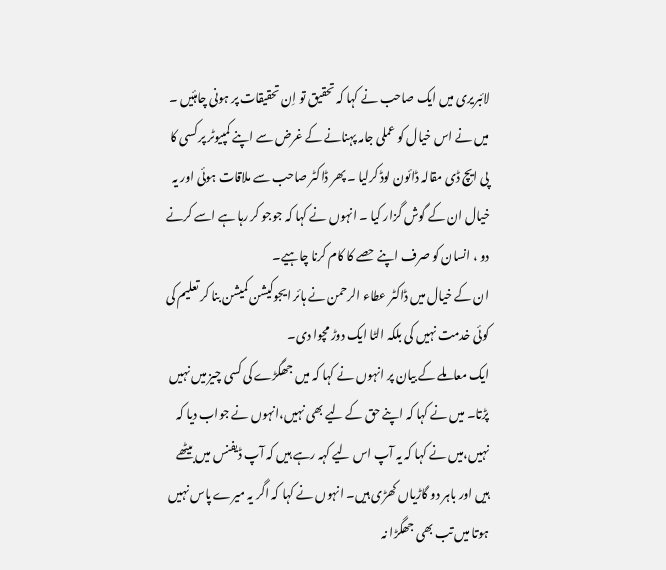لائبریری میں ایک صاحب نے کہا کہ تحقیق تو اِن تحقیقات پر ہونی چاہئیں ۔ میں نے اس خیال کو عملی جامہ پہنانے کے غرض سے اپنے کمپیوٹر پر کسی کا پی ایچ ڈی مقالہ ڈائون لوڈ کرلیا ۔ پھر ڈاکٹر صاحب سے ملاقات ہوئی اور یہ خیال ان کے گوش گزار کیا ۔ انہوں نے کہا کہ جوجو کر رہا ہے اسے کرنے دو ، انسان کو صرف اپنے حصے کا کام کرنا چاہیے۔
ان کے خیال میں ڈاکٹر عطاء الرحمن نے ہائر ایجوکیشن کمیشن بنا کر تعلیم کی کوئی خدمت نہیں کی بلکہ الٹا ایک دوڑ مچوا دی۔
ایک معاملے کے بیان پر انہوں نے کہا کہ میں جھگڑے کی کسی چیز میں نہیں پڑتا۔ میں نے کہا کہ اپنے حق کے لیے بھی نہیں،انہوں نے جواب دیا کہ نہیں،میں نے کہا کہ یہ آپ اس لیے کہہ رہے ہیں کہ آپ ڈیفنس میں بیٹھے ہیں اور باہر دو گاڑیاں کھڑی ہیں۔ انہوں نے کہا کہ اگر یہ میرے پاس نہیں ہوتا میں تب بھی جھگڑا نہ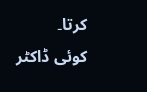کرتا۔
کوئی ڈاکٹر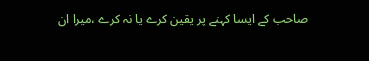صاحب کے ایسا کہنے پر یقین کرے یا نہ کرے ،میرا ان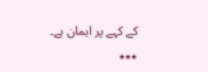کے کہے پر ایمان ہے۔
٭٭٭